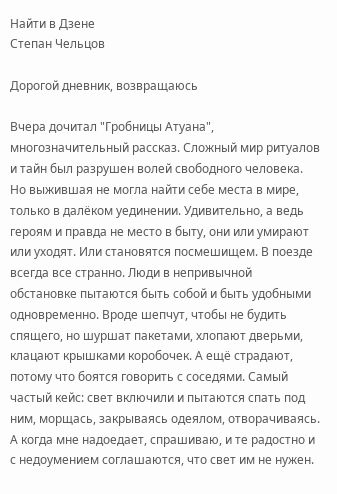Найти в Дзене
Степан Чельцов

Дорогой дневник, возвращаюсь

Вчера дочитал "Гробницы Атуана", многозначительный рассказ. Сложный мир ритуалов и тайн был разрушен волей свободного человека. Но выжившая не могла найти себе места в мире, только в далёком уединении. Удивительно, а ведь героям и правда не место в быту, они или умирают или уходят. Или становятся посмешищем. В поезде всегда все странно. Люди в непривычной обстановке пытаются быть собой и быть удобными одновременно. Вроде шепчут, чтобы не будить спящего, но шуршат пакетами, хлопают дверьми, клацают крышками коробочек. А ещё страдают, потому что боятся говорить с соседями. Самый частый кейс: свет включили и пытаются спать под ним, морщась, закрываясь одеялом, отворачиваясь. А когда мне надоедает, спрашиваю, и те радостно и с недоумением соглашаются, что свет им не нужен.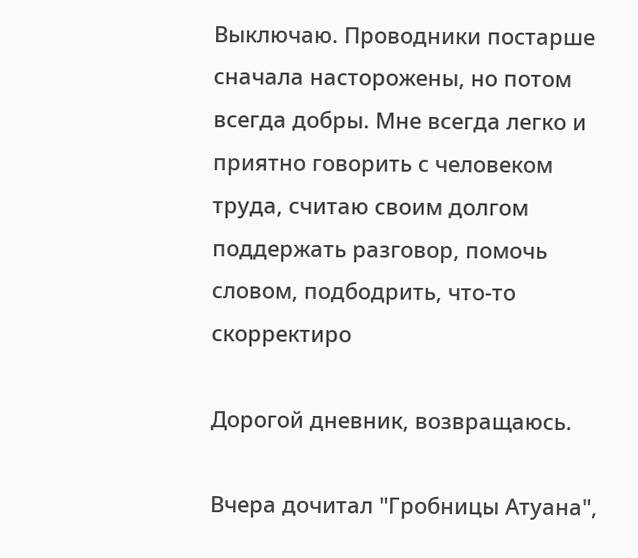Выключаю. Проводники постарше сначала насторожены, но потом всегда добры. Мне всегда легко и приятно говорить с человеком труда, считаю своим долгом поддержать разговор, помочь словом, подбодрить, что-то скорректиро

Дорогой дневник, возвращаюсь.

Вчера дочитал "Гробницы Атуана",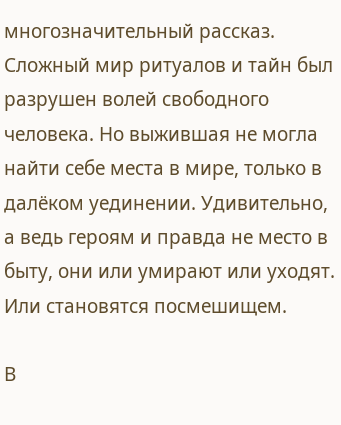многозначительный рассказ. Сложный мир ритуалов и тайн был разрушен волей свободного человека. Но выжившая не могла найти себе места в мире, только в далёком уединении. Удивительно, а ведь героям и правда не место в быту, они или умирают или уходят. Или становятся посмешищем.

В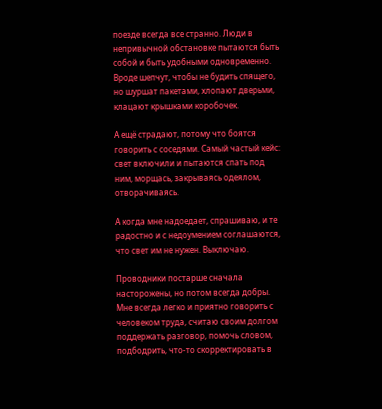поезде всегда все странно. Люди в непривычной обстановке пытаются быть собой и быть удобными одновременно. Вроде шепчут, чтобы не будить спящего, но шуршат пакетами, хлопают дверьми, клацают крышками коробочек.

А ещё страдают, потому что боятся говорить с соседями. Самый частый кейс: свет включили и пытаются спать под ним, морщась, закрываясь одеялом, отворачиваясь.

А когда мне надоедает, спрашиваю, и те радостно и с недоумением соглашаются, что свет им не нужен. Выключаю.

Проводники постарше сначала насторожены, но потом всегда добры. Мне всегда легко и приятно говорить с человеком труда, считаю своим долгом поддержать разговор, помочь словом, подбодрить, что-то скорректировать в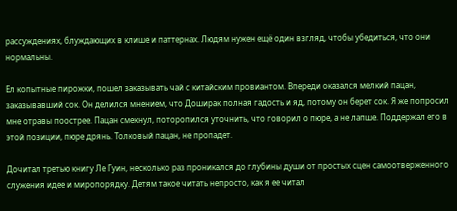рассуждениях, блуждающих в клише и паттернах. Людям нужен ещё один взгляд, чтобы убедиться, что они нормальны.

Ел копытные пирожки, пошел заказывать чай с китайским провиантом. Впереди оказался мелкий пацан, заказывавший сок. Он делился мнением, что Доширак полная гадость и яд, потому он берет сок. Я же попросил мне отравы поострее. Пацан смекнул, поторопился уточнить, что говорил о пюре, а не лапше. Поддержал его в этой позиции, пюре дрянь. Толковый пацан, не пропадет.

Дочитал третью книгу Ле Гуин, несколько раз проникался до глубины души от простых сцен самоотверженного служения идее и миропорядку. Детям такое читать непросто, как я ее читал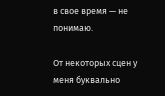в свое время — не понимаю.

От некоторых сцен у меня буквально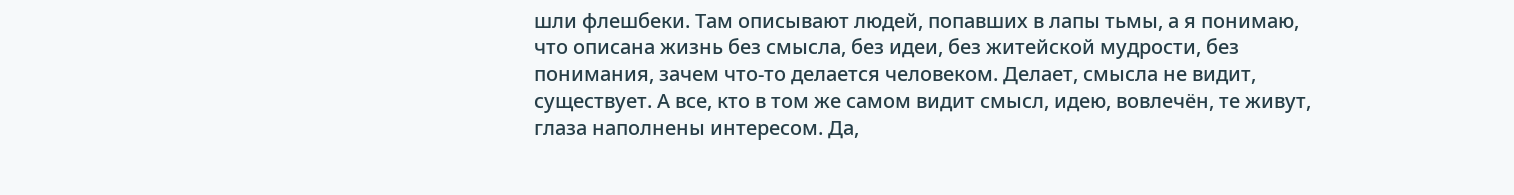шли флешбеки. Там описывают людей, попавших в лапы тьмы, а я понимаю, что описана жизнь без смысла, без идеи, без житейской мудрости, без понимания, зачем что-то делается человеком. Делает, смысла не видит, существует. А все, кто в том же самом видит смысл, идею, вовлечён, те живут, глаза наполнены интересом. Да,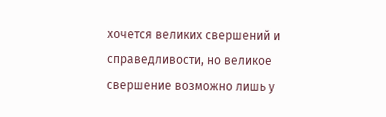хочется великих свершений и справедливости, но великое свершение возможно лишь у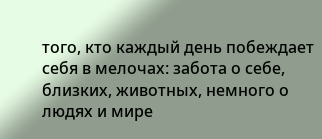того, кто каждый день побеждает себя в мелочах: забота о себе, близких, животных, немного о людях и мире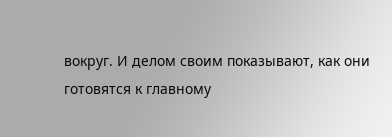вокруг. И делом своим показывают, как они готовятся к главному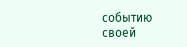событию своей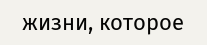жизни, которое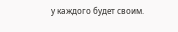у каждого будет своим.